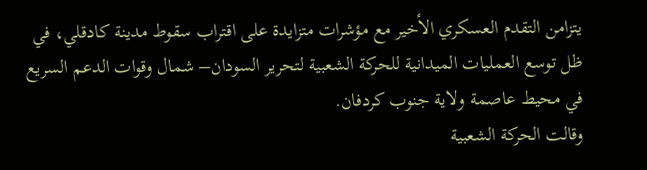يتزامن التقدم العسكري الأخير مع مؤشرات متزايدة على اقتراب سقوط مدينة كادقلي، في ظل توسع العمليات الميدانية للحركة الشعبية لتحرير السودان– شمال وقوات الدعم السريع في محيط عاصمة ولاية جنوب كردفان.
وقالت الحركة الشعبية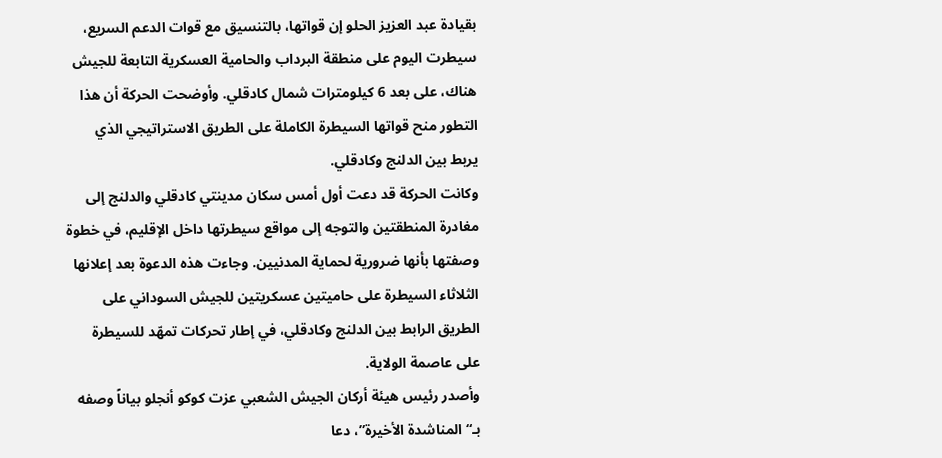بقيادة عبد العزيز الحلو إن قواتها، بالتنسيق مع قوات الدعم السريع، سيطرت اليوم على منطقة البرداب والحامية العسكرية التابعة للجيش هناك، على بعد 6 كيلومترات شمال كادقلي. وأوضحت الحركة أن هذا التطور منح قواتها السيطرة الكاملة على الطريق الاستراتيجي الذي يربط بين الدلنج وكادقلي.
وكانت الحركة قد دعت أول أمس سكان مدينتي كادقلي والدلنج إلى مغادرة المنطقتين والتوجه إلى مواقع سيطرتها داخل الإقليم، في خطوة وصفتها بأنها ضرورية لحماية المدنيين. وجاءت هذه الدعوة بعد إعلانها الثلاثاء السيطرة على حاميتين عسكريتين للجيش السوداني على الطريق الرابط بين الدلنج وكادقلي، في إطار تحركات تمهّد للسيطرة على عاصمة الولاية.
وأصدر رئيس هيئة أركان الجيش الشعبي عزت كوكو أنجلو بياناً وصفه بـ“المناشدة الأخيرة”، دعا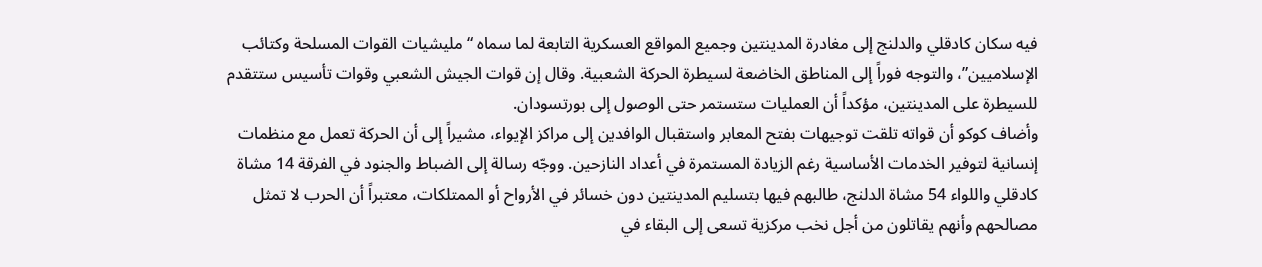فيه سكان كادقلي والدلنج إلى مغادرة المدينتين وجميع المواقع العسكرية التابعة لما سماه “مليشيات القوات المسلحة وكتائب الإسلاميين”، والتوجه فوراً إلى المناطق الخاضعة لسيطرة الحركة الشعبية. وقال إن قوات الجيش الشعبي وقوات تأسيس ستتقدم للسيطرة على المدينتين، مؤكداً أن العمليات ستستمر حتى الوصول إلى بورتسودان.
وأضاف كوكو أن قواته تلقت توجيهات بفتح المعابر واستقبال الوافدين إلى مراكز الإيواء، مشيراً إلى أن الحركة تعمل مع منظمات إنسانية لتوفير الخدمات الأساسية رغم الزيادة المستمرة في أعداد النازحين. ووجّه رسالة إلى الضباط والجنود في الفرقة 14 مشاة كادقلي واللواء 54 مشاة الدلنج، طالبهم فيها بتسليم المدينتين دون خسائر في الأرواح أو الممتلكات، معتبراً أن الحرب لا تمثل مصالحهم وأنهم يقاتلون من أجل نخب مركزية تسعى إلى البقاء في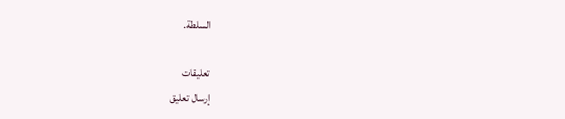السلطة.

تعليقات
إرسال تعليق